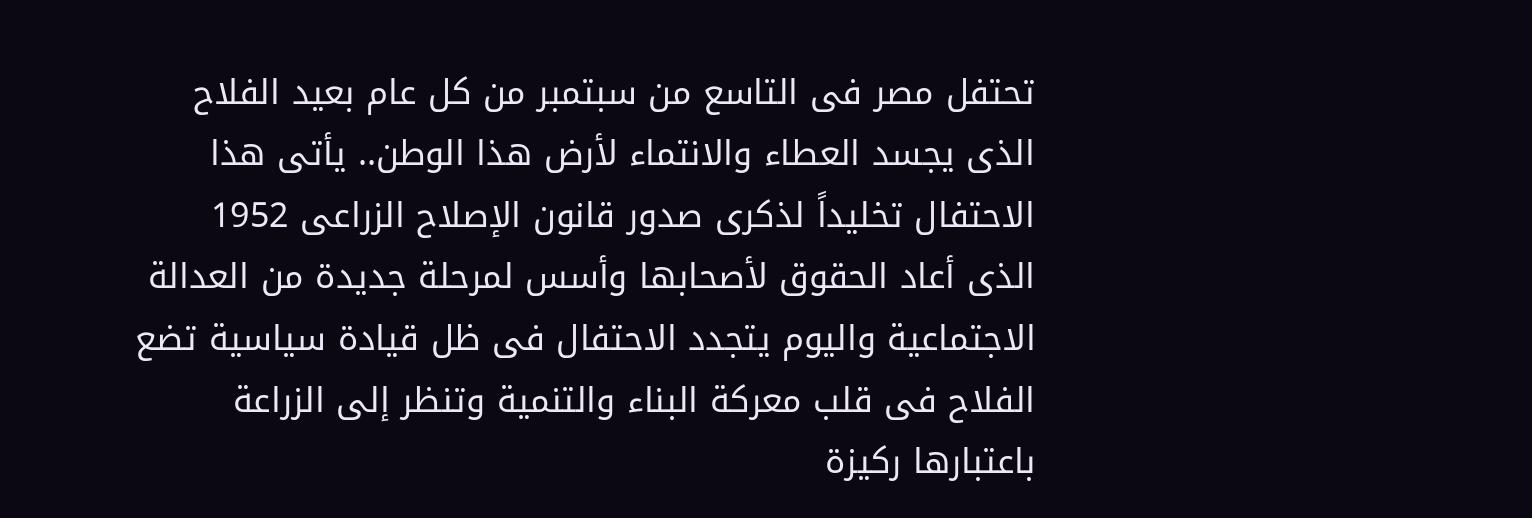تحتفل مصر فى التاسع من سبتمبر من كل عام بعيد الفلاح الذى يجسد العطاء والانتماء لأرض هذا الوطن.. يأتى هذا الاحتفال تخليداً لذكرى صدور قانون الإصلاح الزراعى 1952 الذى أعاد الحقوق لأصحابها وأسس لمرحلة جديدة من العدالة الاجتماعية واليوم يتجدد الاحتفال فى ظل قيادة سياسية تضع الفلاح فى قلب معركة البناء والتنمية وتنظر إلى الزراعة باعتبارها ركيزة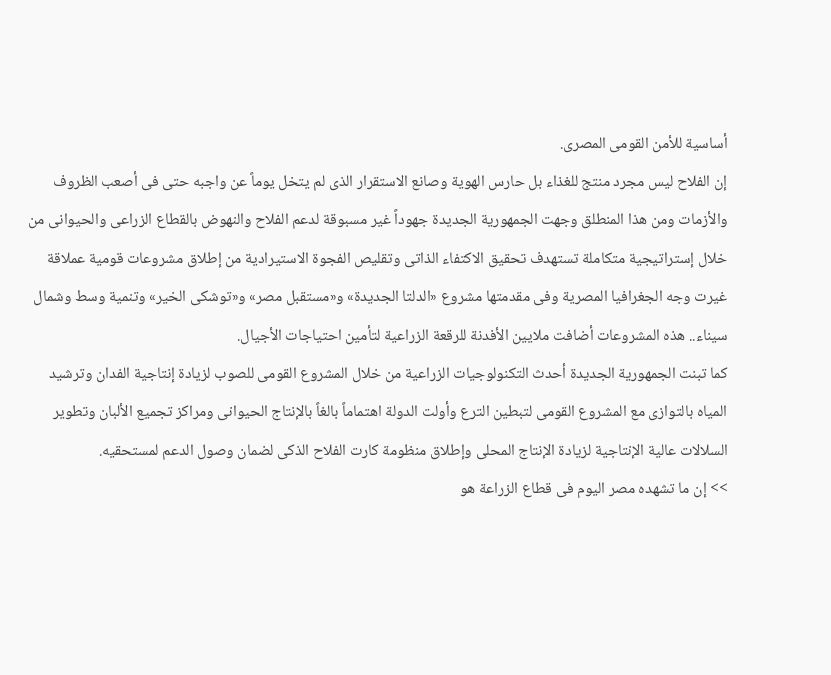أساسية للأمن القومى المصرى.
إن الفلاح ليس مجرد منتج للغذاء بل حارس الهوية وصانع الاستقرار الذى لم يتخل يوماً عن واجبه حتى فى أصعب الظروف والأزمات ومن هذا المنطلق وجهت الجمهورية الجديدة جهوداً غير مسبوقة لدعم الفلاح والنهوض بالقطاع الزراعى والحيوانى من خلال إستراتيجية متكاملة تستهدف تحقيق الاكتفاء الذاتى وتقليص الفجوة الاستيرادية من إطلاق مشروعات قومية عملاقة غيرت وجه الجغرافيا المصرية وفى مقدمتها مشروع «الدلتا الجديدة» و«مستقبل مصر» و«توشكى الخير» وتنمية وسط وشمال سيناء.. هذه المشروعات أضافت ملايين الأفدنة للرقعة الزراعية لتأمين احتياجات الأجيال.
كما تبنت الجمهورية الجديدة أحدث التكنولوجيات الزراعية من خلال المشروع القومى للصوب لزيادة إنتاجية الفدان وترشيد المياه بالتوازى مع المشروع القومى لتبطين الترع وأولت الدولة اهتماماً بالغاً بالإنتاج الحيوانى ومراكز تجميع الألبان وتطوير السلالات عالية الإنتاجية لزيادة الإنتاج المحلى وإطلاق منظومة كارت الفلاح الذكى لضمان وصول الدعم لمستحقيه.
>> إن ما تشهده مصر اليوم فى قطاع الزراعة هو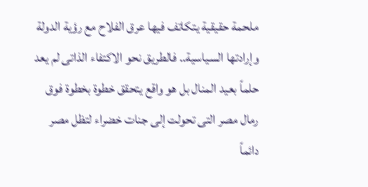ملحمة حقيقية يتكاتف فيها عرق الفلاح مع رؤية الدولة وإرادتها السياسية.. فالطريق نحو الاكتفاء الذاتى لم يعد حلماً بعيد المنال بل هو واقع يتحقق خطوة بخطوة فوق رمال مصر التى تحولت إلى جنات خضراء لتظل مصر دائماً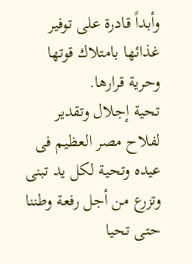وأبداً قادرة على توفير غذائها بامتلاك قوتها وحرية قرارها.
تحية إجلال وتقدير لفلاح مصر العظيم فى عيده وتحية لكل يد تبنى وتزرع من أجل رفعة وطننا حتى تحيا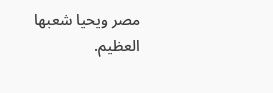مصر ويحيا شعبها العظيم.